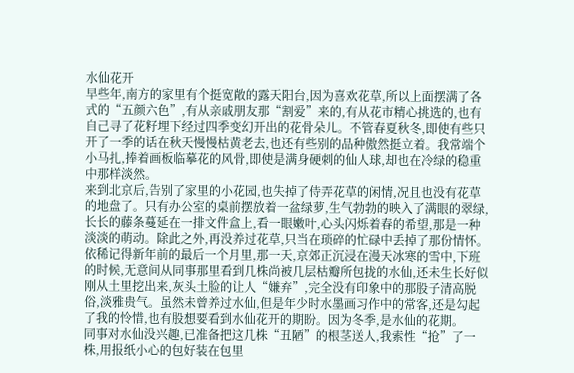水仙花开
早些年,南方的家里有个挺宽敞的露天阳台,因为喜欢花草,所以上面摆满了各式的“五颜六色”,有从亲戚朋友那“割爱”来的,有从花市精心挑选的,也有自己寻了花籽埋下经过四季变幻开出的花骨朵儿。不管春夏秋冬,即使有些只开了一季的话在秋天慢慢枯黄老去,也还有些别的品种傲然挺立着。我常端个小马扎,捧着画板临摹花的风骨,即使是满身硬刺的仙人球,却也在冷绿的稳重中那样淡然。
来到北京后,告别了家里的小花园,也失掉了侍弄花草的闲情,况且也没有花草的地盘了。只有办公室的桌前摆放着一盆绿萝,生气勃勃的映入了满眼的翠绿,长长的藤条蔓延在一排文件盒上,看一眼嫩叶,心头闪烁着春的希望,那是一种淡淡的萌动。除此之外,再没养过花草,只当在琐碎的忙碌中丢掉了那份情怀。
依稀记得新年前的最后一个月里,那一天,京郊正沉浸在漫天冰寒的雪中,下班的时候,无意间从同事那里看到几株尚被几层枯瓣所包拢的水仙,还未生长好似刚从土里挖出来,灰头土脸的让人“嫌弃”,完全没有印象中的那股子清高脱俗,淡雅贵气。虽然未曾养过水仙,但是年少时水墨画习作中的常客,还是勾起了我的怜惜,也有股想要看到水仙花开的期盼。因为冬季,是水仙的花期。
同事对水仙没兴趣,已准备把这几株“丑陋”的根茎送人,我索性“抢”了一株,用报纸小心的包好装在包里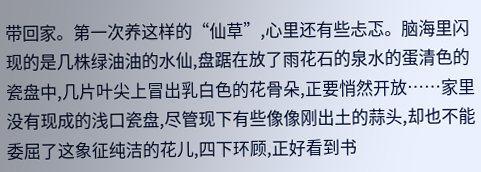带回家。第一次养这样的“仙草”,心里还有些忐忑。脑海里闪现的是几株绿油油的水仙,盘踞在放了雨花石的泉水的蛋清色的瓷盘中,几片叶尖上冒出乳白色的花骨朵,正要悄然开放……家里没有现成的浅口瓷盘,尽管现下有些像像刚出土的蒜头,却也不能委屈了这象征纯洁的花儿,四下环顾,正好看到书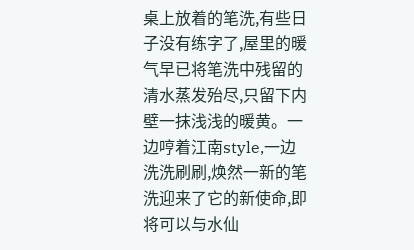桌上放着的笔洗,有些日子没有练字了,屋里的暖气早已将笔洗中残留的清水蒸发殆尽,只留下内壁一抹浅浅的暖黄。一边哼着江南style,一边洗洗刷刷,焕然一新的笔洗迎来了它的新使命,即将可以与水仙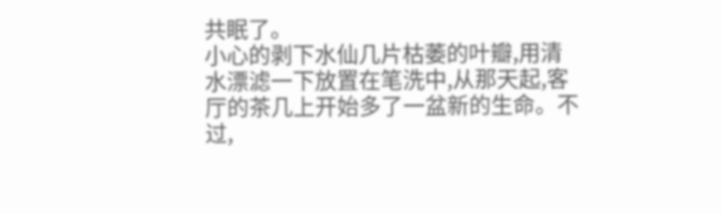共眠了。
小心的剥下水仙几片枯萎的叶瓣,用清水漂滤一下放置在笔洗中,从那天起,客厅的茶几上开始多了一盆新的生命。不过,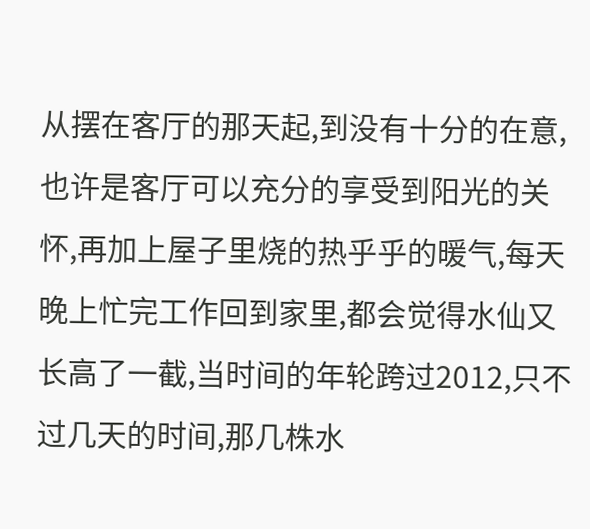从摆在客厅的那天起,到没有十分的在意,也许是客厅可以充分的享受到阳光的关怀,再加上屋子里烧的热乎乎的暖气,每天晚上忙完工作回到家里,都会觉得水仙又长高了一截,当时间的年轮跨过2012,只不过几天的时间,那几株水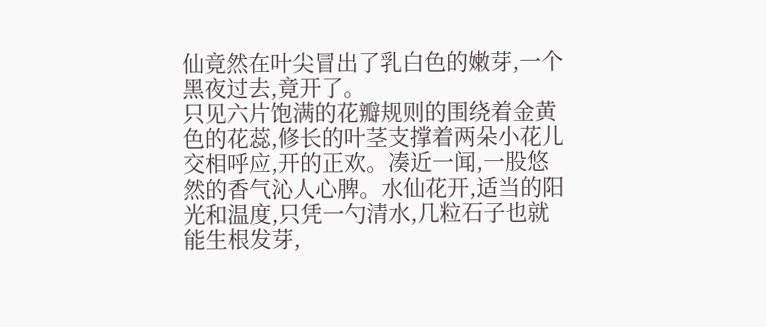仙竟然在叶尖冒出了乳白色的嫩芽,一个黑夜过去,竟开了。
只见六片饱满的花瓣规则的围绕着金黄色的花蕊,修长的叶茎支撑着两朵小花儿交相呼应,开的正欢。凑近一闻,一股悠然的香气沁人心脾。水仙花开,适当的阳光和温度,只凭一勺清水,几粒石子也就能生根发芽,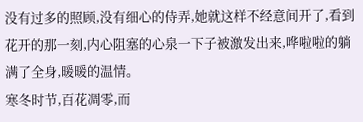没有过多的照顾,没有细心的侍弄,她就这样不经意间开了,看到花开的那一刻,内心阻塞的心泉一下子被激发出来,哗啦啦的躺满了全身,暖暖的温情。
寒冬时节,百花凋零,而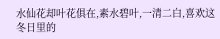水仙花却叶花俱在,素水碧叶,一清二白,喜欢这冬日里的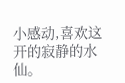小感动,喜欢这开的寂静的水仙。